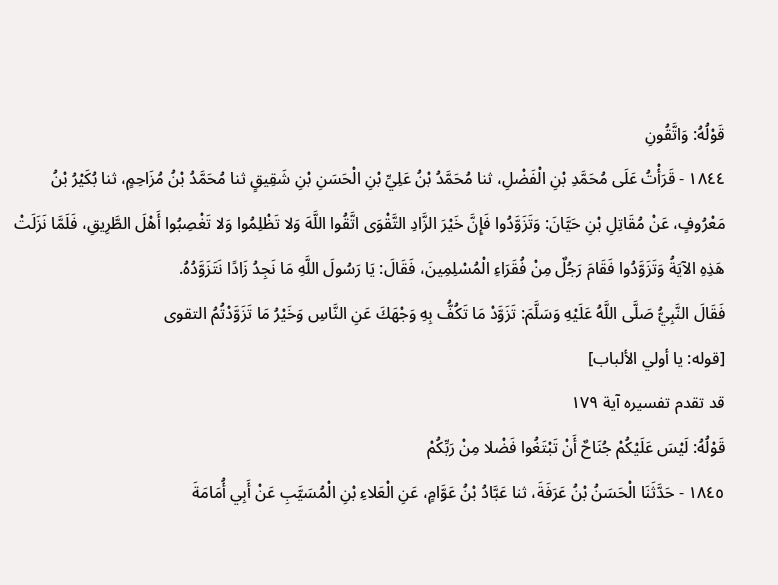قَوْلُهُ: وَاتَّقُونِ
١٨٤٤ - قَرَأْتُ عَلَى مُحَمَّدِ بْنِ الْفَضْلِ، ثنا مُحَمَّدُ بْنُ عَلِيِّ بْنِ الْحَسَنِ بْنِ شَقِيقٍ ثنا مُحَمَّدُ بْنُ مُزَاحِمٍ، ثنا بُكَيْرُ بْنُ مَعْرُوفٍ، عَنْ مُقَاتِلِ بْنِ حَيَّانَ: وَتَزَوَّدُوا فَإِنَّ خَيْرَ الزَّادِ التَّقْوَى اتَّقُوا اللَّهَ وَلا تَظْلِمُوا وَلا تَغْصِبُوا أَهْلَ الطَّرِيقِ، فَلَمَّا نَزَلَتْ هَذِهِ الآيَةُ وَتَزَوَّدُوا فَقَامَ رَجُلٌ مِنْ فُقَرَاءِ الْمُسْلِمِينَ، فَقَالَ: يَا رَسُولَ اللَّهِ مَا نَجِدُ زَادًا نَتَزَوَّدُهُ.
فَقَالَ النَّبِيُّ صَلَّى اللَّهُ عَلَيْهِ وَسَلَّمَ: تَزَوَّدْ مَا تَكُفُّ بِهِ وَجْهَكَ عَنِ النَّاسِ وَخَيْرُ مَا تَزَوَّدْتُمُ التقوى
[قوله: يا أولي الألباب]
قد تقدم تفسيره آية ١٧٩
قَوْلُهُ: لَيْسَ عَلَيْكُمْ جُنَاحٌ أَنْ تَبْتَغُوا فَضْلا مِنْ رَبِّكُمْ
١٨٤٥ - حَدَّثَنَا الْحَسَنُ بْنُ عَرَفَةَ، ثنا عَبَّادُ بْنُ عَوَّامٍ، عَنِ الْعَلاءِ بْنِ الْمُسَيَّبِ عَنْ أَبِي أُمَامَةَ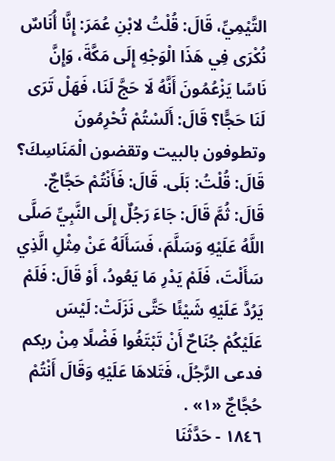التَّيْمِيِّ، قَالَ: قُلْتُ لابْنِ عُمَرَ: إِنَّا أُنَاسٌ نُكْرَى فِي هَذَا الْوَجْهِ إِلَى مَكَّةَ، وَإِنَّ نَاسًا يَزْعُمُونَ أَنَّهُ لَا حَجَّ لَنَا، فَهَلْ تَرَى لَنَا حَجًّا؟ قَالَ: أَلَسْتُمْ تُحْرِمُونَ وتطوفون بالبيت وتقضون الْمَنَاسِكَ؟ قَالَ: قُلْتُ: بَلَى. قَالَ: فَأَنْتُمْ حَجَّاجٌ. قَالَ: ثُمَّ قَالَ: جَاءَ رَجُلٌ إِلَى النَّبِيِّ صَلَّى اللَّهُ عَلَيْهِ وَسَلَّمَ، فَسَأَلَهُ عَنْ مِثْلِ الَّذِي سَأَلْتَ، فَلَمْ يَدْرِ مَا يَعُودُ، أَوْ قَالَ: فَلَمْ يَرُدَّ عَلَيْهِ شَيْئًا حَتَّى نَزَلَتْ: لَيْسَ عَلَيْكُمْ جُنَاحٌ أَنْ تَبْتَغُوا فَضْلًا مِنْ ربكم فدعى الرَّجُلَ، فَتَلاهَا عَلَيْهِ وَقَالَ أَنْتُمْ حُجَّاجٌ «١» .
١٨٤٦ - حَدَّثَنَا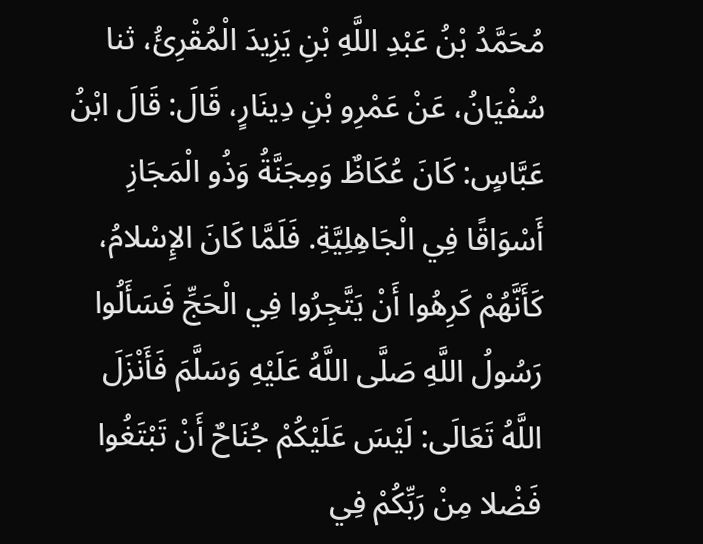مُحَمَّدُ بْنُ عَبْدِ اللَّهِ بْنِ يَزِيدَ الْمُقْرِئُ، ثنا سُفْيَانُ، عَنْ عَمْرِو بْنِ دِينَارٍ، قَالَ: قَالَ ابْنُ عَبَّاسٍ: كَانَ عُكَاظٌ وَمِجَنَّةُ وَذُو الْمَجَازِ أَسْوَاقًا فِي الْجَاهِلِيَّةِ. فَلَمَّا كَانَ الإِسْلامُ، كَأَنَّهُمْ كَرِهُوا أَنْ يَتَّجِرُوا فِي الْحَجِّ فَسَأَلُوا رَسُولُ اللَّهِ صَلَّى اللَّهُ عَلَيْهِ وَسَلَّمَ فَأَنْزَلَ اللَّهُ تَعَالَى: لَيْسَ عَلَيْكُمْ جُنَاحٌ أَنْ تَبْتَغُوا فَضْلا مِنْ رَبِّكُمْ فِي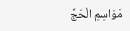مَوَاسِمِ الْحَجِّ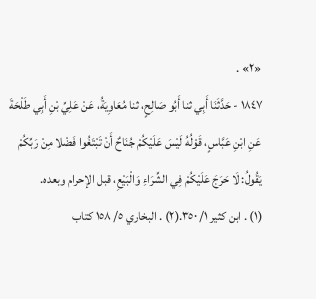«٢» .
١٨٤٧ - حَدَّثَنَا أَبِي ثنا أَبُو صَالِحٍ، ثنا مُعَاوِيَةُ، عَنْ عَلِيِّ بْنِ أَبِي طَلْحَةَ عَنِ ابْنِ عَبَّاسٍ، قَوْلُهُ لَيْسَ عَلَيْكُمْ جُنَاحٌ أَنْ تَبْتَغُوا فَضْلا مِنْ رَبِّكُمْ يَقُولُ: لَا حَرَجَ عَلَيْكُمْ فِي الشِّرَاءِ وَالْبَيْعِ، قبل الإحرام وبعده.
(١) . ابن كثير ١/ ٣٥٠.(٢) . البخاري ٥/ ١٥٨ كتاب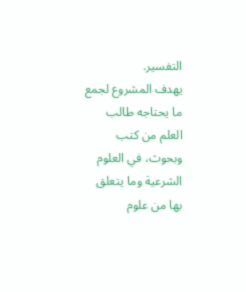التفسير.
يهدف المشروع لجمع ما يحتاجه طالب العلم من كتب وبحوث، في العلوم الشرعية وما يتعلق بها من علوم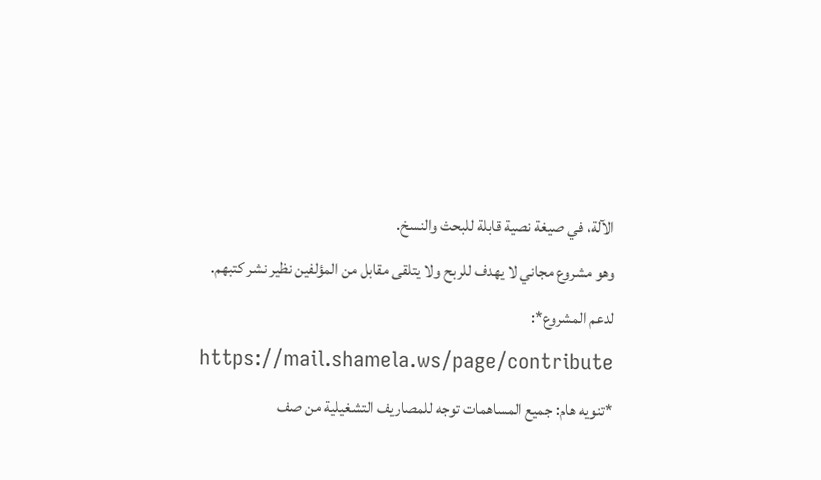الآلة، في صيغة نصية قابلة للبحث والنسخ.
وهو مشروع مجاني لا يهدف للربح ولا يتلقى مقابل من المؤلفين نظير نشر كتبهم.
لدعم المشروع*: https://mail.shamela.ws/page/contribute
*تنويه هام: جميع المساهمات توجه للمصاريف التشغيلية من صف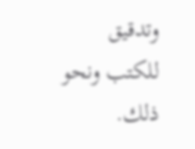وتدقيق للكتب ونحو ذلك.